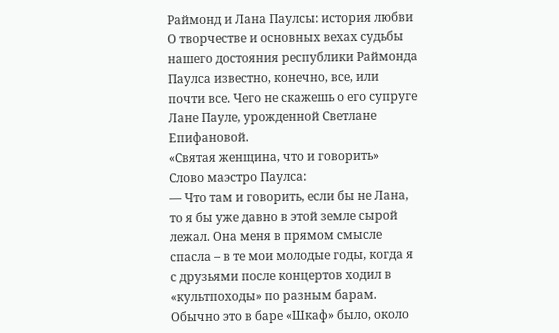Раймонд и Лана Паулсы: история любви
О творчестве и основных вехах судьбы нашего достояния республики Раймонда Паулса известно, конечно, все, или почти все. Чего не скажешь о его супруге Лане Пауле, урожденной Светлане Епифановой.
«Святая женщина, что и говорить»
Слово маэстро Паулса:
— Что там и говорить, если бы не Лана, то я бы уже давно в этой земле сырой лежал. Она меня в прямом смысле спасла – в те мои молодые годы, когда я с друзьями после концертов ходил в «культпоходы» по разным барам. Обычно это в баре «Шкаф» было, около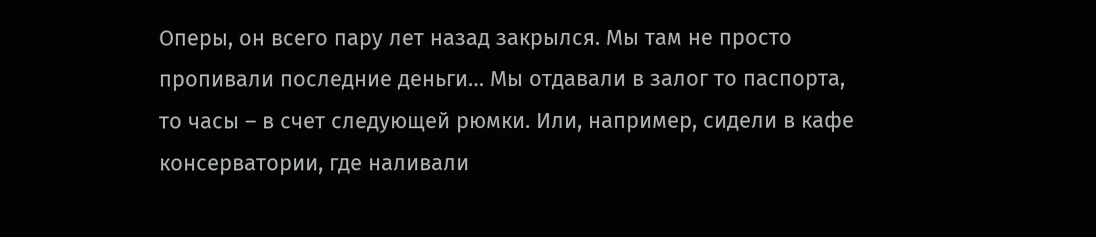Оперы, он всего пару лет назад закрылся. Мы там не просто пропивали последние деньги… Мы отдавали в залог то паспорта, то часы – в счет следующей рюмки. Или, например, сидели в кафе консерватории, где наливали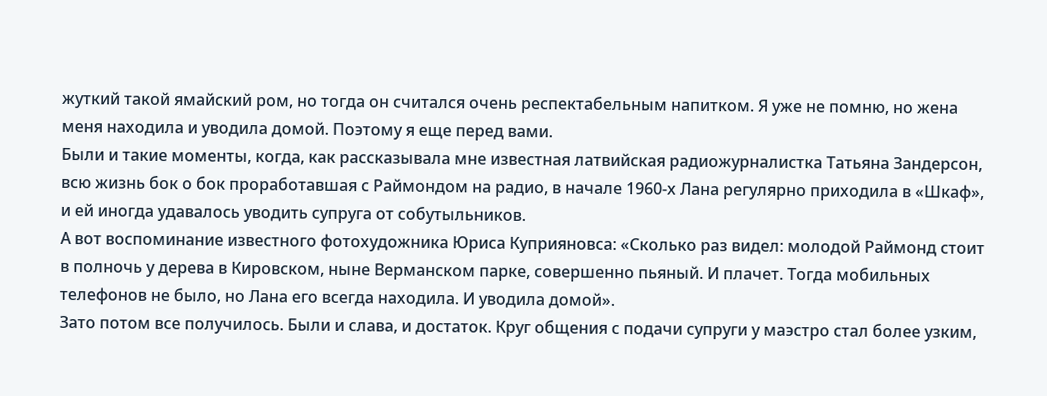жуткий такой ямайский ром, но тогда он считался очень респектабельным напитком. Я уже не помню, но жена меня находила и уводила домой. Поэтому я еще перед вами.
Были и такие моменты, когда, как рассказывала мне известная латвийская радиожурналистка Татьяна Зандерсон, всю жизнь бок о бок проработавшая с Раймондом на радио, в начале 1960-х Лана регулярно приходила в «Шкаф», и ей иногда удавалось уводить супруга от собутыльников.
А вот воспоминание известного фотохудожника Юриса Куприяновса: «Сколько раз видел: молодой Раймонд стоит в полночь у дерева в Кировском, ныне Верманском парке, совершенно пьяный. И плачет. Тогда мобильных телефонов не было, но Лана его всегда находила. И уводила домой».
Зато потом все получилось. Были и слава, и достаток. Круг общения с подачи супруги у маэстро стал более узким,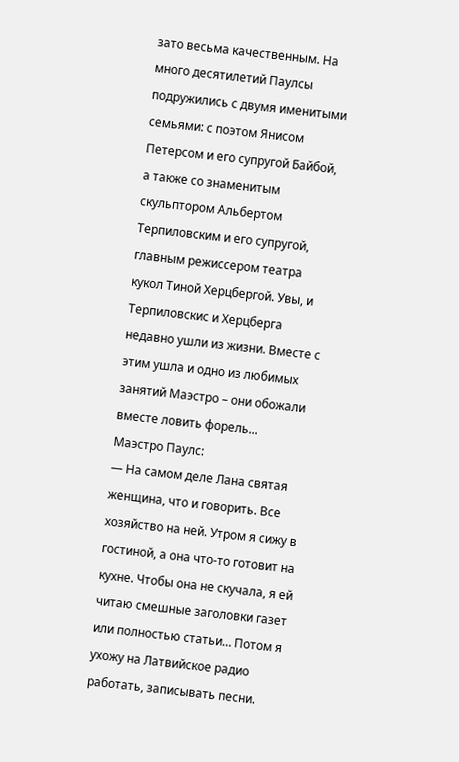зато весьма качественным. На много десятилетий Паулсы подружились с двумя именитыми семьями: с поэтом Янисом Петерсом и его супругой Байбой, а также со знаменитым скульптором Альбертом Терпиловским и его супругой, главным режиссером театра кукол Тиной Херцбергой. Увы, и Терпиловскис и Херцберга недавно ушли из жизни. Вместе с этим ушла и одно из любимых занятий Маэстро – они обожали вместе ловить форель...
Маэстро Паулс:
— На самом деле Лана святая женщина, что и говорить. Все хозяйство на ней. Утром я сижу в гостиной, а она что-то готовит на кухне. Чтобы она не скучала, я ей читаю смешные заголовки газет или полностью статьи… Потом я ухожу на Латвийское радио работать, записывать песни.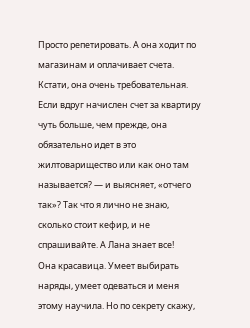Просто репетировать. А она ходит по магазинам и оплачивает счета.
Кстати, она очень требовательная. Если вдруг начислен счет за квартиру чуть больше, чем прежде, она обязательно идет в это жилтоварищество или как оно там называется? — и выясняет, «отчего так»? Так что я лично не знаю, сколько стоит кефир, и не спрашивайте. А Лана знает все!
Она красавица. Умеет выбирать наряды, умеет одеваться и меня этому научила. Но по секрету скажу,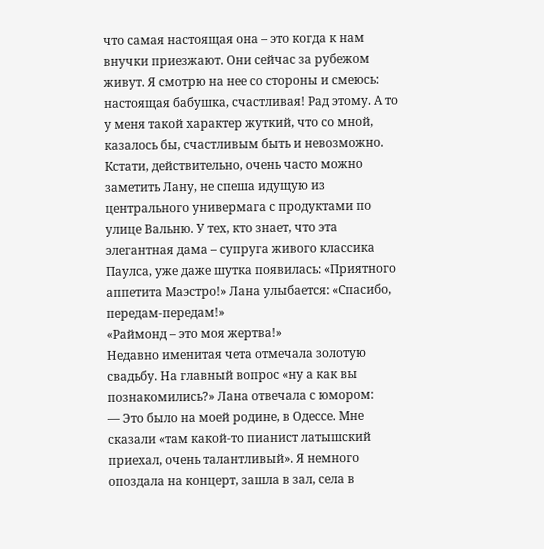что самая настоящая она – это когда к нам внучки приезжают. Они сейчас за рубежом живут. Я смотрю на нее со стороны и смеюсь: настоящая бабушка, счастливая! Рад этому. А то у меня такой характер жуткий, что со мной, казалось бы, счастливым быть и невозможно.
Кстати, действительно, очень часто можно заметить Лану, не спеша идущую из центрального универмага с продуктами по улице Вальню. У тех, кто знает, что эта элегантная дама – супруга живого классика Паулса, уже даже шутка появилась: «Приятного аппетита Маэстро!» Лана улыбается: «Спасибо, передам-передам!»
«Раймонд – это моя жертва!»
Недавно именитая чета отмечала золотую свадьбу. На главный вопрос «ну а как вы познакомились?» Лана отвечала с юмором:
— Это было на моей родине, в Одессе. Мне сказали «там какой-то пианист латышский приехал, очень талантливый». Я немного опоздала на концерт, зашла в зал, села в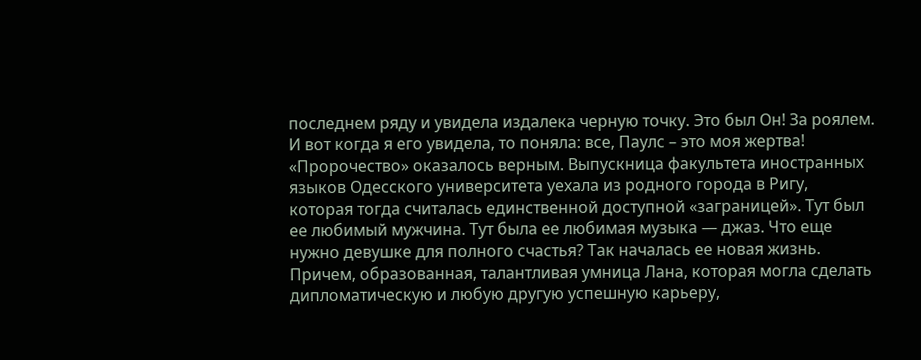последнем ряду и увидела издалека черную точку. Это был Он! За роялем. И вот когда я его увидела, то поняла: все, Паулс – это моя жертва!
«Пророчество» оказалось верным. Выпускница факультета иностранных языков Одесского университета уехала из родного города в Ригу, которая тогда считалась единственной доступной «заграницей». Тут был ее любимый мужчина. Тут была ее любимая музыка — джаз. Что еще нужно девушке для полного счастья? Так началась ее новая жизнь. Причем, образованная, талантливая умница Лана, которая могла сделать дипломатическую и любую другую успешную карьеру,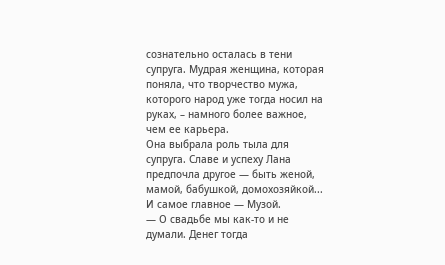сознательно осталась в тени супруга. Мудрая женщина, которая поняла, что творчество мужа, которого народ уже тогда носил на руках, – намного более важное, чем ее карьера.
Она выбрала роль тыла для супруга. Славе и успеху Лана предпочла другое ― быть женой, мамой, бабушкой, домохозяйкой... И самое главное — Музой.
— О свадьбе мы как-то и не думали. Денег тогда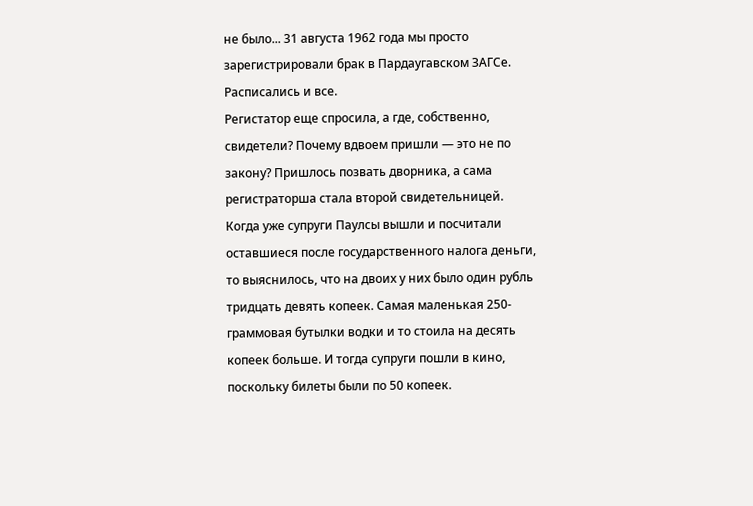не было... 31 августа 1962 года мы просто зарегистрировали брак в Пардаугавском ЗАГСе. Расписались и все.
Регистатор еще спросила, а где, собственно, свидетели? Почему вдвоем пришли — это не по закону? Пришлось позвать дворника, а сама регистраторша стала второй свидетельницей.
Когда уже супруги Паулсы вышли и посчитали оставшиеся после государственного налога деньги, то выяснилось, что на двоих у них было один рубль тридцать девять копеек. Самая маленькая 250-граммовая бутылки водки и то стоила на десять копеек больше. И тогда супруги пошли в кино, поскольку билеты были по 50 копеек.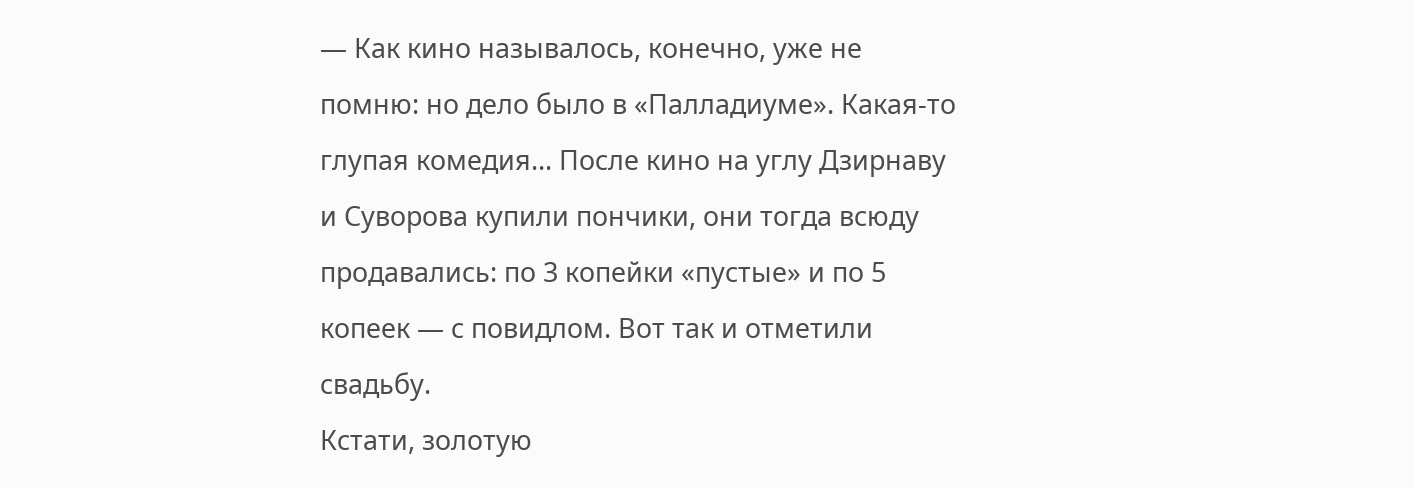— Как кино называлось, конечно, уже не помню: но дело было в «Палладиуме». Какая-то глупая комедия... После кино на углу Дзирнаву и Суворова купили пончики, они тогда всюду продавались: по 3 копейки «пустые» и по 5 копеек ― с повидлом. Вот так и отметили свадьбу.
Кстати, золотую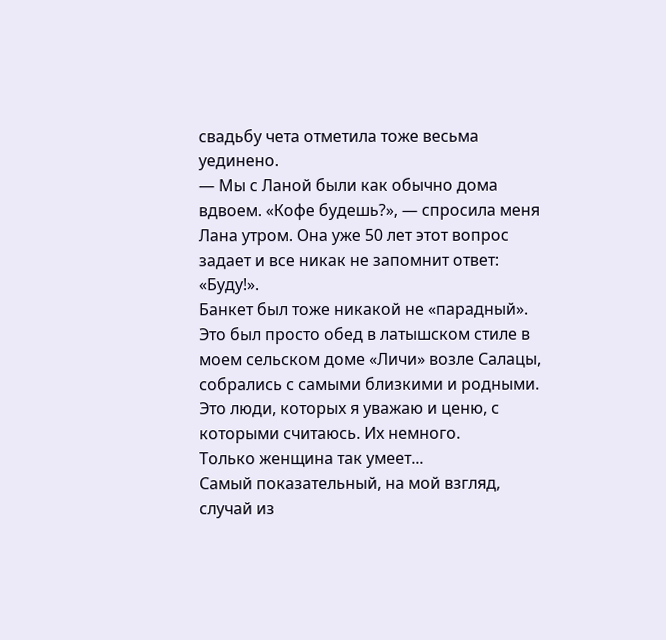свадьбу чета отметила тоже весьма уединено.
— Мы с Ланой были как обычно дома вдвоем. «Кофе будешь?», — спросила меня Лана утром. Она уже 50 лет этот вопрос задает и все никак не запомнит ответ: «Буду!».
Банкет был тоже никакой не «парадный». Это был просто обед в латышском стиле в моем сельском доме «Личи» возле Салацы, собрались с самыми близкими и родными. Это люди, которых я уважаю и ценю, с которыми считаюсь. Их немного.
Только женщина так умеет...
Самый показательный, на мой взгляд, случай из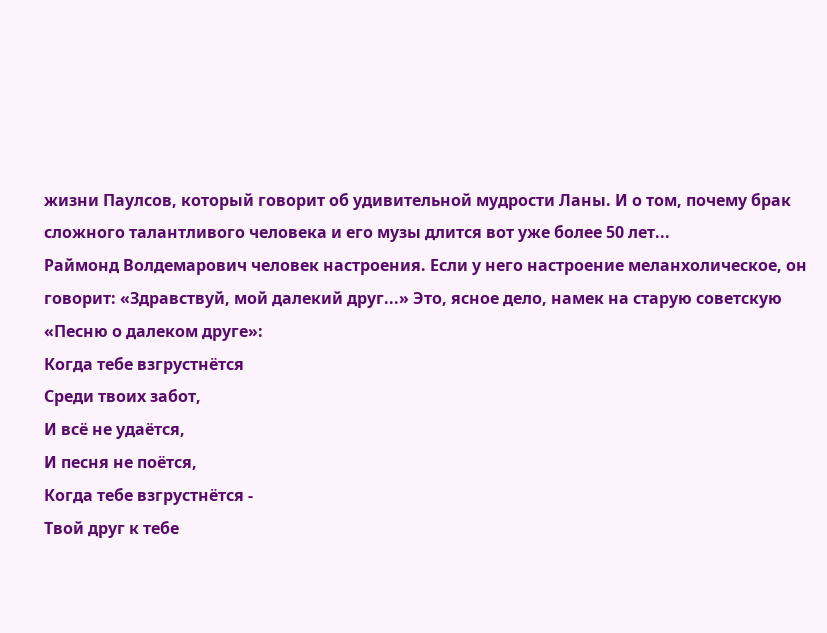жизни Паулсов, который говорит об удивительной мудрости Ланы. И о том, почему брак сложного талантливого человека и его музы длится вот уже более 50 лет...
Раймонд Волдемарович человек настроения. Если у него настроение меланхолическое, он говорит: «Здравствуй, мой далекий друг...» Это, ясное дело, намек на старую советскую «Песню о далеком друге»:
Когда тебе взгрустнётся
Среди твоих забот,
И всё не удаётся,
И песня не поётся,
Когда тебе взгрустнётся -
Твой друг к тебе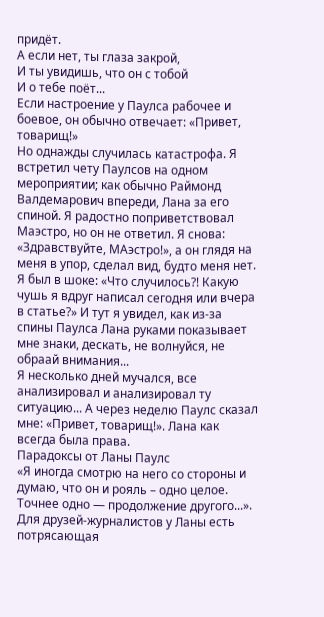придёт.
А если нет, ты глаза закрой,
И ты увидишь, что он с тобой
И о тебе поёт...
Если настроение у Паулса рабочее и боевое, он обычно отвечает: «Привет, товарищ!»
Но однажды случилась катастрофа. Я встретил чету Паулсов на одном мероприятии; как обычно Раймонд Валдемарович впереди, Лана за его спиной. Я радостно поприветствовал Маэстро, но он не ответил. Я снова: «Здравствуйте, МАэстро!», а он глядя на меня в упор, сделал вид, будто меня нет. Я был в шоке: «Что случилось?! Какую чушь я вдруг написал сегодня или вчера в статье?» И тут я увидел, как из-за спины Паулса Лана руками показывает мне знаки, дескать, не волнуйся, не обраай внимания...
Я несколько дней мучался, все анализировал и анализировал ту ситуацию... А через неделю Паулс сказал мне: «Привет, товарищ!». Лана как всегда была права.
Парадоксы от Ланы Паулс
«Я иногда смотрю на него со стороны и думаю, что он и рояль – одно целое. Точнее одно — продолжение другого...».
Для друзей-журналистов у Ланы есть потрясающая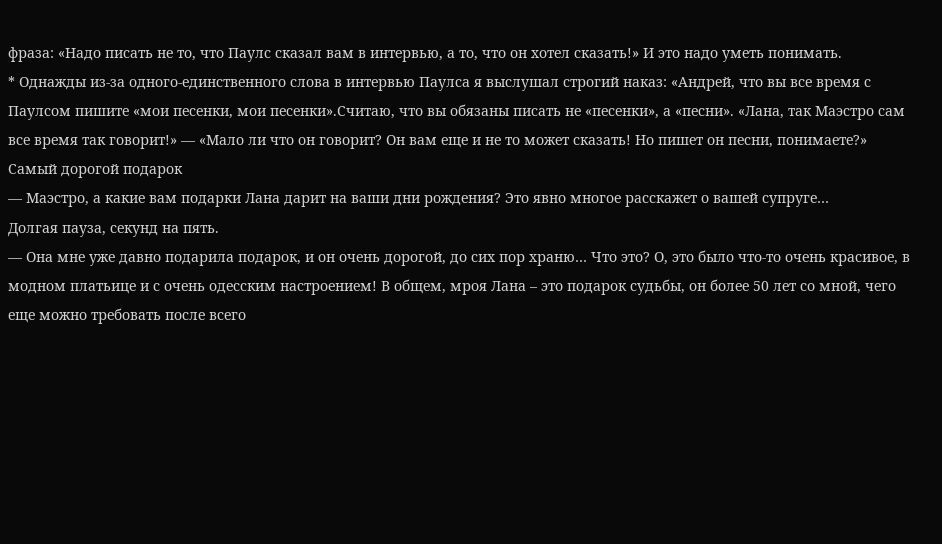фраза: «Надо писать не то, что Паулс сказал вам в интервью, а то, что он хотел сказать!» И это надо уметь понимать.
* Однажды из-за одного-единственного слова в интервью Паулса я выслушал строгий наказ: «Андрей, что вы все время с Паулсом пишите «мои песенки, мои песенки».Считаю, что вы обязаны писать не «песенки», а «песни». «Лана, так Маэстро сам все время так говорит!» — «Мало ли что он говорит? Он вам еще и не то может сказать! Но пишет он песни, понимаете?»
Самый дорогой подарок
— Маэстро, а какие вам подарки Лана дарит на ваши дни рождения? Это явно многое расскажет о вашей супруге…
Долгая пауза, секунд на пять.
— Она мне уже давно подарила подарок, и он очень дорогой, до сих пор храню… Что это? О, это было что-то очень красивое, в модном платьице и с очень одесским настроением! В общем, мроя Лана – это подарок судьбы, он более 50 лет со мной, чего еще можно требовать после всего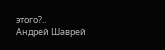этого?..
Андрей Шаврей